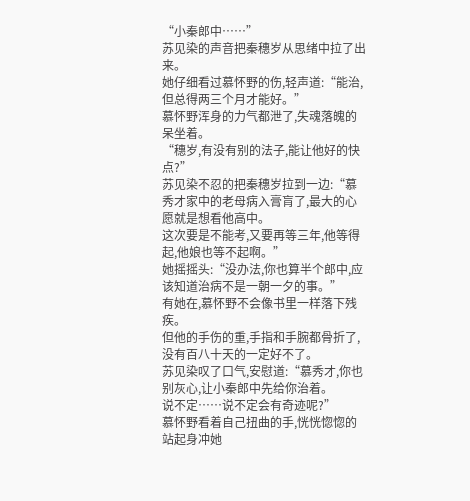“小秦郎中……”
苏见染的声音把秦穗岁从思绪中拉了出来。
她仔细看过慕怀野的伤,轻声道:“能治,但总得两三个月才能好。”
慕怀野浑身的力气都泄了,失魂落魄的呆坐着。
“穗岁,有没有别的法子,能让他好的快点?”
苏见染不忍的把秦穗岁拉到一边:“慕秀才家中的老母病入膏肓了,最大的心愿就是想看他高中。
这次要是不能考,又要再等三年,他等得起,他娘也等不起啊。”
她摇摇头:“没办法,你也算半个郎中,应该知道治病不是一朝一夕的事。”
有她在,慕怀野不会像书里一样落下残疾。
但他的手伤的重,手指和手腕都骨折了,没有百八十天的一定好不了。
苏见染叹了口气,安慰道:“慕秀才,你也别灰心,让小秦郎中先给你治着。
说不定……说不定会有奇迹呢?”
慕怀野看着自己扭曲的手,恍恍惚惚的站起身冲她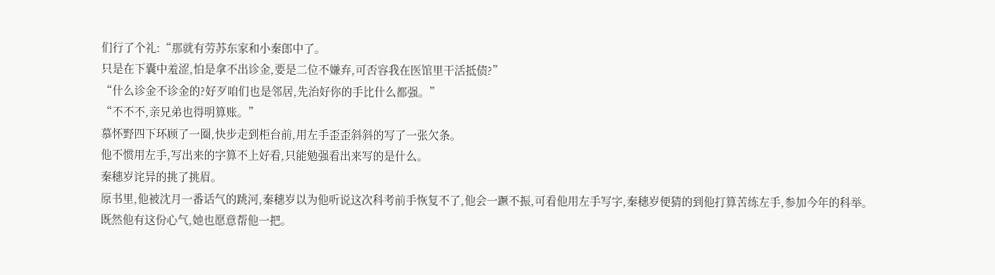们行了个礼:“那就有劳苏东家和小秦郎中了。
只是在下囊中羞涩,怕是拿不出诊金,要是二位不嫌弃,可否容我在医馆里干活抵债?”
“什么诊金不诊金的?好歹咱们也是邻居,先治好你的手比什么都强。”
“不不不,亲兄弟也得明算账。”
慕怀野四下环顾了一圈,快步走到柜台前,用左手歪歪斜斜的写了一张欠条。
他不惯用左手,写出来的字算不上好看,只能勉强看出来写的是什么。
秦穗岁诧异的挑了挑眉。
原书里,他被沈月一番话气的跳河,秦穗岁以为他听说这次科考前手恢复不了,他会一蹶不振,可看他用左手写字,秦穗岁便猜的到他打算苦练左手,参加今年的科举。
既然他有这份心气,她也愿意帮他一把。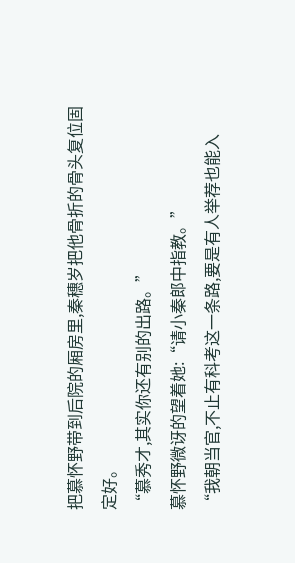把慕怀野带到后院的厢房里,秦穗岁把他骨折的骨头复位固定好。
“慕秀才,其实你还有别的出路。”
慕怀野微讶的望着她:“请小秦郎中指教。”
“我朝当官,不止有科考这一条路,要是有人举荐也能入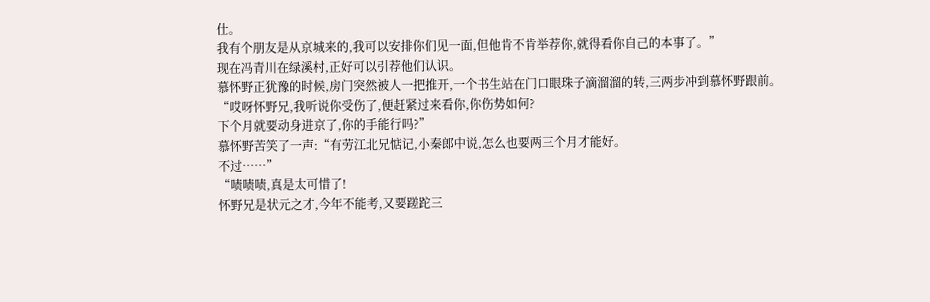仕。
我有个朋友是从京城来的,我可以安排你们见一面,但他肯不肯举荐你,就得看你自己的本事了。”
现在冯青川在绿溪村,正好可以引荐他们认识。
慕怀野正犹豫的时候,房门突然被人一把推开,一个书生站在门口眼珠子滴溜溜的转,三两步冲到慕怀野跟前。
“哎呀怀野兄,我听说你受伤了,便赶紧过来看你,你伤势如何?
下个月就要动身进京了,你的手能行吗?”
慕怀野苦笑了一声:“有劳江北兄惦记,小秦郎中说,怎么也要两三个月才能好。
不过……”
“啧啧啧,真是太可惜了!
怀野兄是状元之才,今年不能考,又要蹉跎三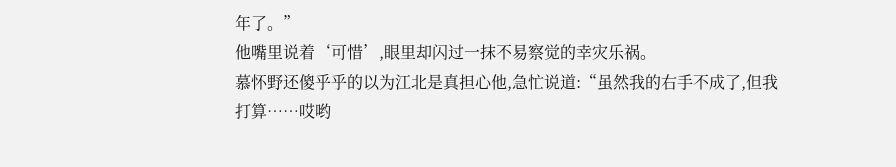年了。”
他嘴里说着‘可惜’,眼里却闪过一抹不易察觉的幸灾乐祸。
慕怀野还傻乎乎的以为江北是真担心他,急忙说道:“虽然我的右手不成了,但我打算……哎哟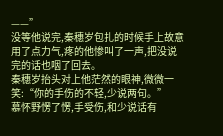——”
没等他说完,秦穗岁包扎的时候手上故意用了点力气,疼的他惨叫了一声,把没说完的话也咽了回去。
秦穗岁抬头对上他茫然的眼神,微微一笑:“你的手伤的不轻,少说两句。”
慕怀野愣了愣,手受伤,和少说话有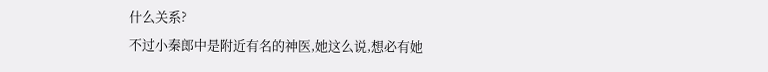什么关系?
不过小秦郎中是附近有名的神医,她这么说,想必有她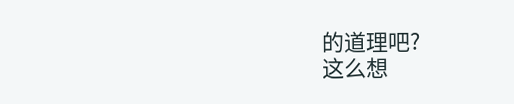的道理吧?
这么想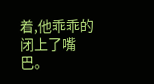着,他乖乖的闭上了嘴巴。